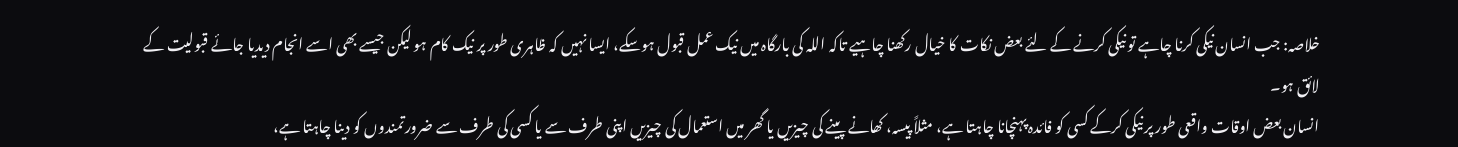خلاصہ: جب انسان نیکی کرنا چاہے تو نیکی کرنے کے لئے بعض نکات کا خیال رکھنا چاہیے تاکہ اللہ کی بارگاہ میں نیک عمل قبول ہوسکے، ایسا نہیں کہ ظاہری طور پر نیک کام ہو لیکن جیسے بھی اسے انجام دیدیا جائے قبولیت کے لائق ہو۔
انسان بعض اوقات واقعی طور پر نیکی کرکے کسی کو فائدہ پہنچانا چاہتا ہے، مثلاً پیسہ، کھانے پینے کی چیزیں یا گھر میں استعمال کی چیزیں اپنی طرف سے یا کسی کی طرف سے ضرورتمندوں کو دینا چاہتا ہے،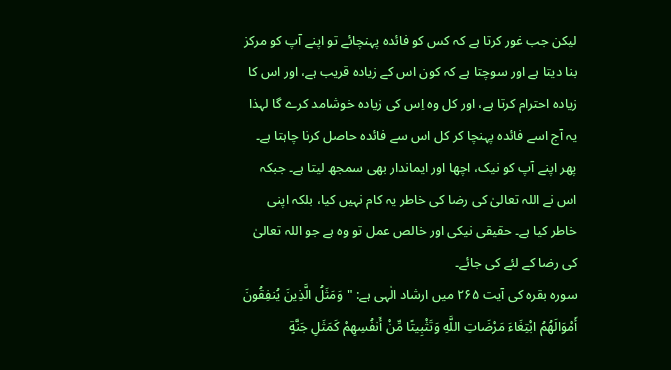لیکن جب غور کرتا ہے کہ کس کو فائدہ پہنچائے تو اپنے آپ کو مرکز بنا دیتا ہے اور سوچتا ہے کہ کون اس کے زیادہ قریب ہے، اور اس کا زیادہ احترام کرتا ہے، اور کل وہ اِس کی زیادہ خوشامد کرے گا لہذا یہ آج اسے فائدہ پہنچا کر کل اس سے فائدہ حاصل کرنا چاہتا ہے۔ پھر اپنے آپ کو نیک، اچھا اور ایماندار بھی سمجھ لیتا ہے۔ جبکہ اس نے اللہ تعالیٰ کی رضا کی خاطر یہ کام نہیں کیا، بلکہ اپنی خاطر کیا ہے۔ حقیقی نیکی اور خالص عمل تو وہ ہے جو اللہ تعالیٰ کی رضا کے لئے کی جائے۔
سورہ بقرہ کی آیت ۲۶۵ میں ارشاد الٰہی ہے: "وَمَثَلُ الَّذِينَ يُنفِقُونَ أَمْوَالَهُمُ ابْتِغَاءَ مَرْضَاتِ اللَّهِ وَتَثْبِيتًا مِّنْ أَنفُسِهِمْ كَمَثَلِ جَنَّةٍ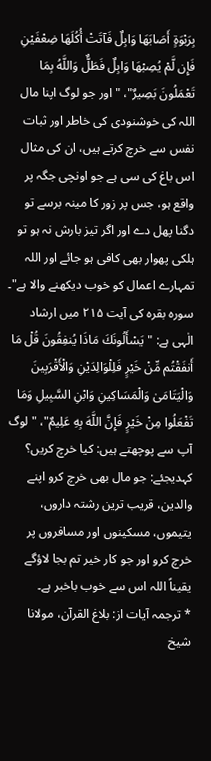بِرَبْوَةٍ أَصَابَهَا وَابِلٌ فَآتَتْ أُكُلَهَا ضِعْفَيْنِ فَإِن لَّمْ يُصِبْهَا وَابِلٌ فَطَلٌّ وَاللَّهُ بِمَا تَعْمَلُونَ بَصِيرٌ"، " اور جو لوگ اپنا مال اللہ کی خوشنودی کی خاطر اور ثبات نفس سے خرچ کرتے ہیں، ان کی مثال اس باغ کی سی ہے جو اونچی جگہ پر واقع ہو، جس پر زور کا مینہ برسے تو دگنا پھل دے اور اگر تیز بارش نہ ہو تو ہلکی پھوار بھی کافی ہو جائے اور اللہ تمہارے اعمال کو خوب دیکھنے والا ہے"۔
سورہ بقرہ کی آیت ۲۱۵ میں ارشاد الٰہی ہے: "يَسْأَلُونَكَ مَاذَا يُنفِقُونَ قُلْ مَا أَنفَقْتُم مِّنْ خَيْرٍ فَلِلْوَالِدَيْنِ وَالْأَقْرَبِينَ وَالْيَتَامَىٰ وَالْمَسَاكِينِ وَابْنِ السَّبِيلِ وَمَا تَفْعَلُوا مِنْ خَيْرٍ فَإِنَّ اللَّهَ بِهِ عَلِيمٌ"، "لوگ آپ سے پوچھتے ہیں: کیا خرچ کریں؟ کہدیجئے: جو مال بھی خرچ کرو اپنے والدین، قریب ترین رشتہ داروں، یتیموں، مسکینوں اور مسافروں پر خرچ کرو اور جو کار خیر تم بجا لاؤگے یقیناً اللہ اس سے خوب باخبر ہے۔
* ترجمہ آیات از: بلاغ القرآن، مولانا شیخ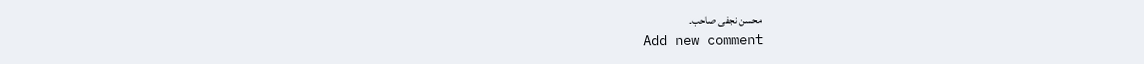محسن نجفی صاحب۔
Add new comment